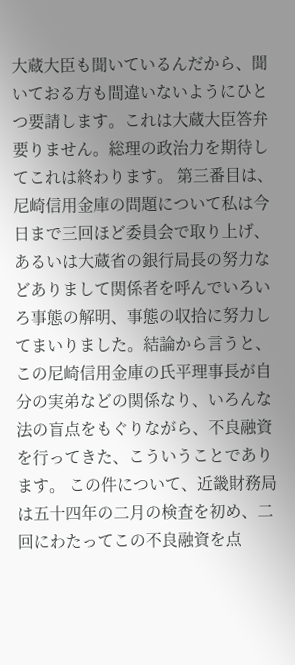大蔵大臣も聞いているんだから、聞いておる方も間違いないようにひとつ要請します。これは大蔵大臣答弁要りません。総理の政治力を期待してこれは終わります。 第三番目は、尼崎信用金庫の問題について私は今日まで三回ほど委員会で取り上げ、あるいは大蔵省の銀行局長の努力などありまして関係者を呼んでいろいろ事態の解明、事態の収拾に努力してまいりました。結論から言うと、この尼崎信用金庫の氏平理事長が自分の実弟などの関係なり、いろんな法の盲点をもぐりながら、不良融資を行ってきた、こういうことであります。 この件について、近畿財務局は五十四年の二月の検査を初め、二回にわたってこの不良融資を点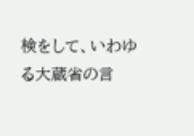検をして、いわゆる大蔵省の言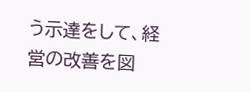う示達をして、経営の改善を図